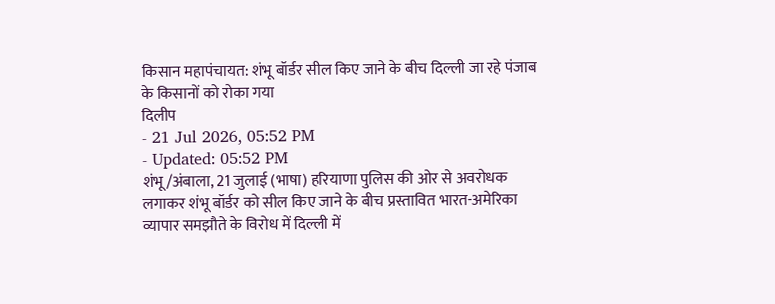किसान महापंचायत: शंभू बॉर्डर सील किए जाने के बीच दिल्ली जा रहे पंजाब के किसानों को रोका गया
दिलीप
- 21 Jul 2026, 05:52 PM
- Updated: 05:52 PM
शंभू/अंबाला, 21 जुलाई (भाषा) हरियाणा पुलिस की ओर से अवरोधक लगाकर शंभू बॉर्डर को सील किए जाने के बीच प्रस्तावित भारत-अमेरिका व्यापार समझौते के विरोध में दिल्ली में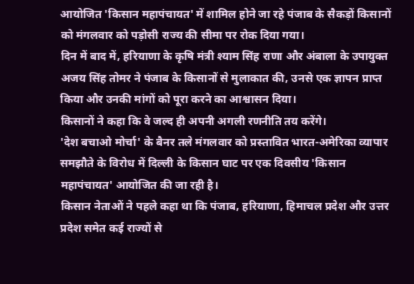आयोजित 'किसान महापंचायत' में शामिल होने जा रहे पंजाब के सैकड़ों किसानों को मंगलवार को पड़ोसी राज्य की सीमा पर रोक दिया गया।
दिन में बाद में, हरियाणा के कृषि मंत्री श्याम सिंह राणा और अंबाला के उपायुक्त अजय सिंह तोमर ने पंजाब के किसानों से मुलाकात की, उनसे एक ज्ञापन प्राप्त किया और उनकी मांगों को पूरा करने का आश्वासन दिया।
किसानों ने कहा कि वे जल्द ही अपनी अगली रणनीति तय करेंगे।
'देश बचाओ मोर्चा' के बैनर तले मंगलवार को प्रस्तावित भारत-अमेरिका व्यापार समझौते के विरोध में दिल्ली के किसान घाट पर एक दिवसीय 'किसान महापंचायत' आयोजित की जा रही है।
किसान नेताओं ने पहले कहा था कि पंजाब, हरियाणा, हिमाचल प्रदेश और उत्तर प्रदेश समेत कई राज्यों से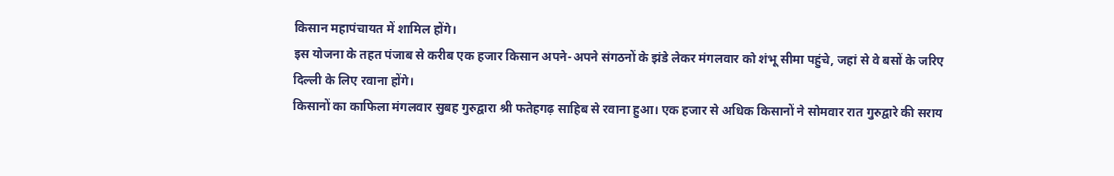किसान महापंचायत में शामिल होंगे।
इस योजना के तहत पंजाब से करीब एक हजार किसान अपने-अपने संगठनों के झंडे लेकर मंगलवार को शंभू सीमा पहुंचे, जहां से वे बसों के जरिए दिल्ली के लिए रवाना होंगे।
किसानों का काफिला मंगलवार सुबह गुरुद्वारा श्री फतेहगढ़ साहिब से रवाना हुआ। एक हजार से अधिक किसानों ने सोमवार रात गुरुद्वारे की सराय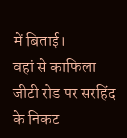में बिताई।
वहां से काफिला जीटी रोड पर सरहिंद के निकट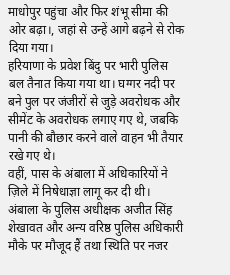माधोपुर पहुंचा और फिर शंभू सीमा की ओर बढ़ा।, जहां से उन्हें आगे बढ़ने से रोक दिया गया।
हरियाणा के प्रवेश बिंदु पर भारी पुलिस बल तैनात किया गया था। घग्गर नदी पर बने पुल पर जंजीरों से जुड़े अवरोधक और सीमेंट के अवरोधक लगाए गए थे, जबकि पानी की बौछार करने वाले वाहन भी तैयार रखे गए थे।
वहीं, पास के अंबाला में अधिकारियों ने ज़िले में निषेधाज्ञा लागू कर दी थी।
अंबाला के पुलिस अधीक्षक अजीत सिंह शेखावत और अन्य वरिष्ठ पुलिस अधिकारी मौके पर मौजूद हैं तथा स्थिति पर नजर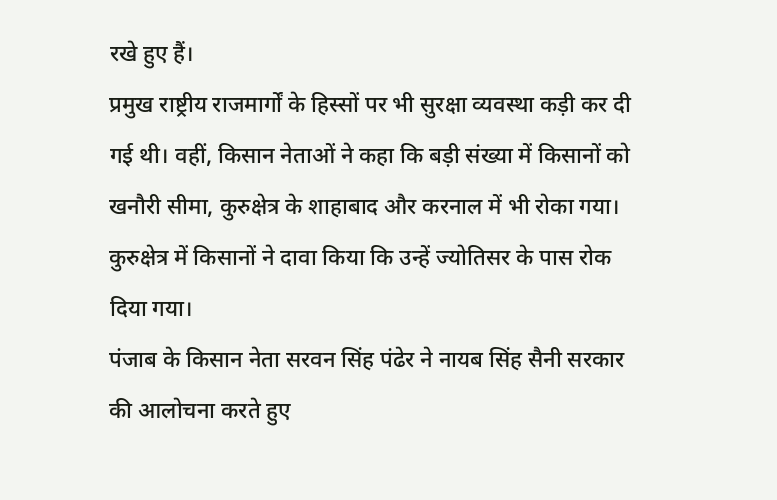रखे हुए हैं।
प्रमुख राष्ट्रीय राजमार्गों के हिस्सों पर भी सुरक्षा व्यवस्था कड़ी कर दी गई थी। वहीं, किसान नेताओं ने कहा कि बड़ी संख्या में किसानों को खनौरी सीमा, कुरुक्षेत्र के शाहाबाद और करनाल में भी रोका गया।
कुरुक्षेत्र में किसानों ने दावा किया कि उन्हें ज्योतिसर के पास रोक दिया गया।
पंजाब के किसान नेता सरवन सिंह पंढेर ने नायब सिंह सैनी सरकार की आलोचना करते हुए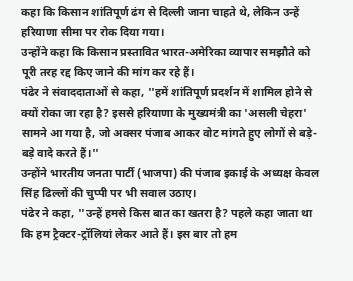कहा कि किसान शांतिपूर्ण ढंग से दिल्ली जाना चाहते थे, लेकिन उन्हें हरियाणा सीमा पर रोक दिया गया।
उन्होंने कहा कि किसान प्रस्तावित भारत-अमेरिका व्यापार समझौते को पूरी तरह रद्द किए जाने की मांग कर रहे हैं।
पंढेर ने संवाददाताओं से कहा, ''हमें शांतिपूर्ण प्रदर्शन में शामिल होने से क्यों रोका जा रहा है? इससे हरियाणा के मुख्यमंत्री का 'असली चेहरा' सामने आ गया है, जो अक्सर पंजाब आकर वोट मांगते हुए लोगों से बड़े-बड़े वादे करते हैं।''
उन्होंने भारतीय जनता पार्टी (भाजपा) की पंजाब इकाई के अध्यक्ष केवल सिंह ढिल्लों की चुप्पी पर भी सवाल उठाए।
पंढेर ने कहा, ''उन्हें हमसे किस बात का खतरा है? पहले कहा जाता था कि हम ट्रैक्टर-ट्रॉलियां लेकर आते हैं। इस बार तो हम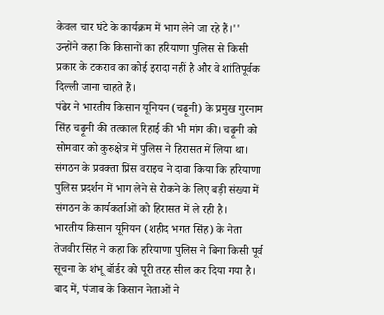केवल चार घंटे के कार्यक्रम में भाग लेने जा रहे हैं।''
उन्होंने कहा कि किसानों का हरियाणा पुलिस से किसी प्रकार के टकराव का कोई इरादा नहीं है और वे शांतिपूर्वक दिल्ली जाना चाहते हैं।
पंढेर ने भारतीय किसान यूनियन (चढ़ूनी) के प्रमुख गुरनाम सिंह चढ़ूनी की तत्काल रिहाई की भी मांग की। चढ़ूनी को सोमवार को कुरुक्षेत्र में पुलिस ने हिरासत में लिया था।
संगठन के प्रवक्ता प्रिंस वराइच ने दावा किया कि हरियाणा पुलिस प्रदर्शन में भाग लेने से रोकने के लिए बड़ी संख्या में संगठन के कार्यकर्ताओं को हिरासत में ले रही है।
भारतीय किसान यूनियन (शहीद भगत सिंह) के नेता तेजवीर सिंह ने कहा कि हरियाणा पुलिस ने बिना किसी पूर्व सूचना के शंभू बॉर्डर को पूरी तरह सील कर दिया गया है।
बाद में, पंजाब के किसान नेताओं ने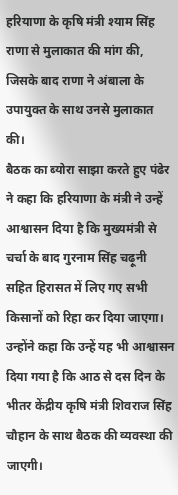हरियाणा के कृषि मंत्री श्याम सिंह राणा से मुलाकात की मांग की, जिसके बाद राणा ने अंबाला के उपायुक्त के साथ उनसे मुलाकात की।
बैठक का ब्योरा साझा करते हुए पंढेर ने कहा कि हरियाणा के मंत्री ने उन्हें आश्वासन दिया है कि मुख्यमंत्री से चर्चा के बाद गुरनाम सिंह चढ़ूनी सहित हिरासत में लिए गए सभी किसानों को रिहा कर दिया जाएगा।
उन्होंने कहा कि उन्हें यह भी आश्वासन दिया गया है कि आठ से दस दिन के भीतर केंद्रीय कृषि मंत्री शिवराज सिंह चौहान के साथ बैठक की व्यवस्था की जाएगी।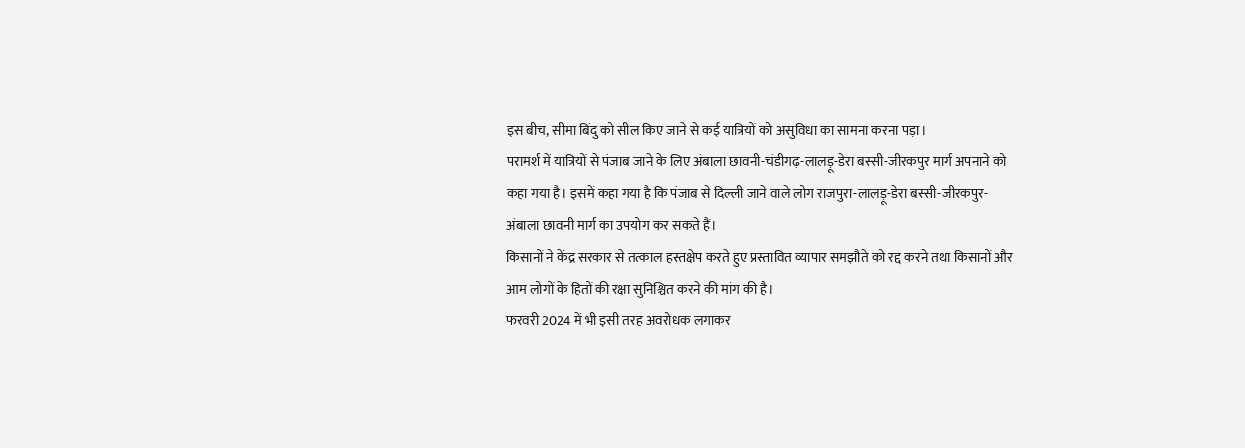इस बीच, सीमा बिंदु को सील किए जाने से कई यात्रियों को असुविधा का सामना करना पड़ा।
परामर्श में यात्रियों से पंजाब जाने के लिए अंबाला छावनी-चंडीगढ़-लालड़ू-डेरा बस्सी-जीरकपुर मार्ग अपनाने को कहा गया है। इसमें कहा गया है कि पंजाब से दिल्ली जाने वाले लोग राजपुरा-लालड़ू-डेरा बस्सी-जीरकपुर-अंबाला छावनी मार्ग का उपयोग कर सकते हैं।
किसानों ने केंद्र सरकार से तत्काल हस्तक्षेप करते हुए प्रस्तावित व्यापार समझौते को रद्द करने तथा किसानों और आम लोगों के हितों की रक्षा सुनिश्चित करने की मांग की है।
फरवरी 2024 में भी इसी तरह अवरोधक लगाकर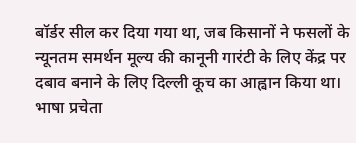बॉर्डर सील कर दिया गया था, जब किसानों ने फसलों के न्यूनतम समर्थन मूल्य की कानूनी गारंटी के लिए केंद्र पर दबाव बनाने के लिए दिल्ली कूच का आह्वान किया था।
भाषा प्रचेता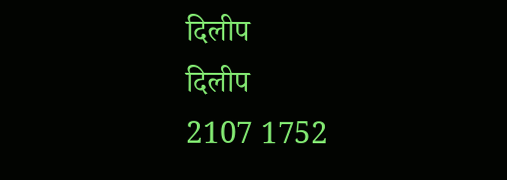दिलीप
दिलीप
2107 1752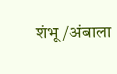शंभू/अंबाला